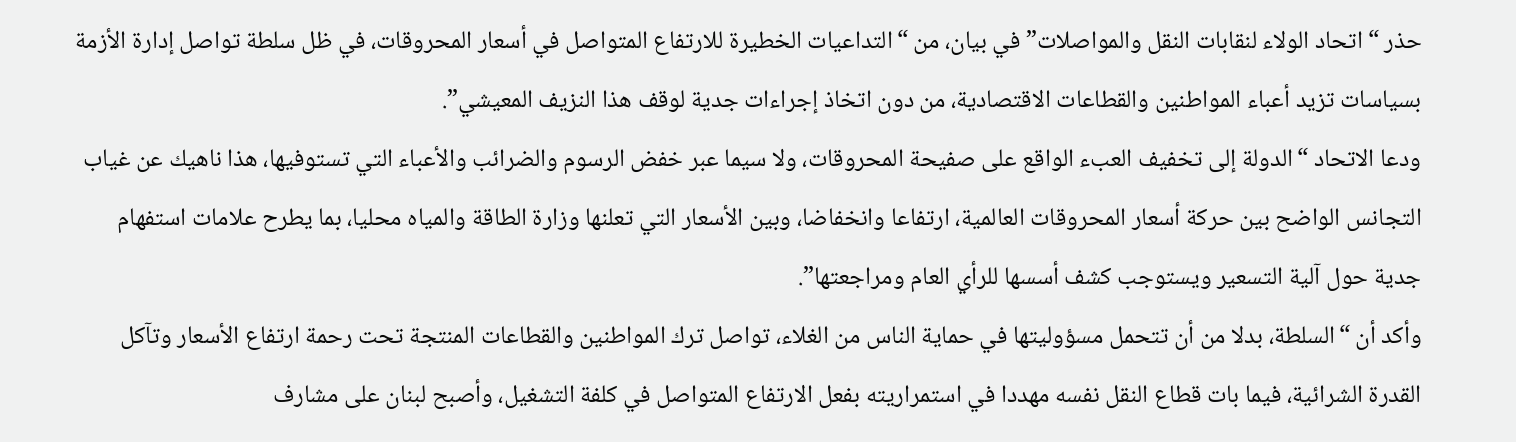حذر “اتحاد الولاء لنقابات النقل والمواصلات” في بيان، من “التداعيات الخطيرة للارتفاع المتواصل في أسعار المحروقات، في ظل سلطة تواصل إدارة الأزمة بسياسات تزيد أعباء المواطنين والقطاعات الاقتصادية، من دون اتخاذ إجراءات جدية لوقف هذا النزيف المعيشي”.
ودعا الاتحاد “الدولة إلى تخفيف العبء الواقع على صفيحة المحروقات، ولا سيما عبر خفض الرسوم والضرائب والأعباء التي تستوفيها، هذا ناهيك عن غياب التجانس الواضح بين حركة أسعار المحروقات العالمية، ارتفاعا وانخفاضا، وبين الأسعار التي تعلنها وزارة الطاقة والمياه محليا، بما يطرح علامات استفهام جدية حول آلية التسعير ويستوجب كشف أسسها للرأي العام ومراجعتها”.
وأكد أن “السلطة، بدلا من أن تتحمل مسؤوليتها في حماية الناس من الغلاء، تواصل ترك المواطنين والقطاعات المنتجة تحت رحمة ارتفاع الأسعار وتآكل القدرة الشرائية، فيما بات قطاع النقل نفسه مهددا في استمراريته بفعل الارتفاع المتواصل في كلفة التشغيل، وأصبح لبنان على مشارف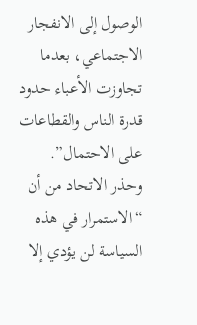الوصول إلى الانفجار الاجتماعي، بعدما تجاوزت الأعباء حدود قدرة الناس والقطاعات على الاحتمال”.
وحذر الاتحاد من أن “الاستمرار في هذه السياسة لن يؤدي إلا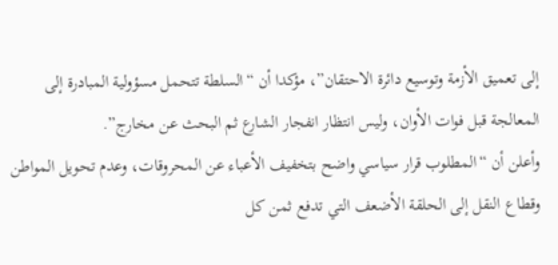إلى تعميق الأزمة وتوسيع دائرة الاحتقان”، مؤكدا أن “السلطة تتحمل مسؤولية المبادرة إلى المعالجة قبل فوات الأوان، وليس انتظار انفجار الشارع ثم البحث عن مخارج”.
وأعلن أن “المطلوب قرار سياسي واضح بتخفيف الأعباء عن المحروقات، وعدم تحويل المواطن وقطاع النقل إلى الحلقة الأضعف التي تدفع ثمن كل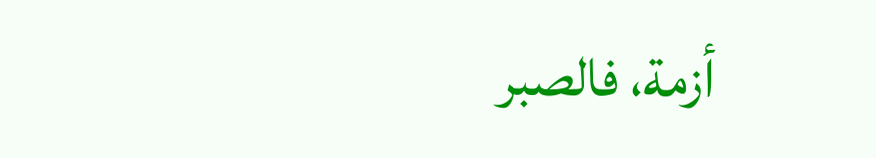أزمة، فالصبر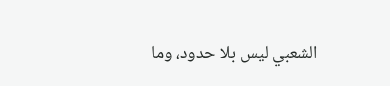الشعبي ليس بلا حدود، وما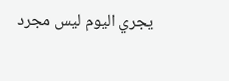يجري اليوم ليس مجرد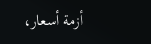أزمة أسعار،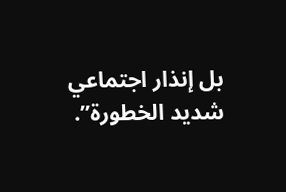بل إنذار اجتماعي شديد الخطورة”.